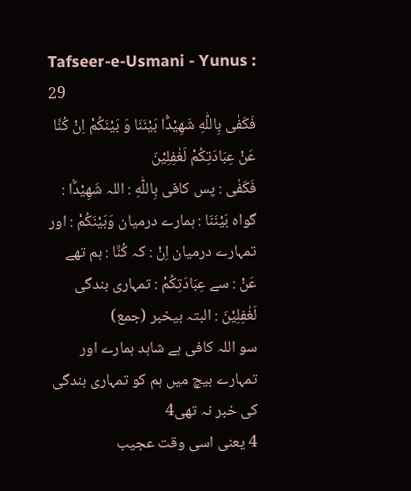Tafseer-e-Usmani - Yunus : 29
فَكَفٰى بِاللّٰهِ شَهِیْدًۢا بَیْنَنَا وَ بَیْنَكُمْ اِنْ كُنَّا عَنْ عِبَادَتِكُمْ لَغٰفِلِیْنَ
فَكَفٰى : پس کافی بِاللّٰهِ : اللہ شَهِيْدًۢا : گواہ بَيْنَنَا : ہمارے درمیان وَبَيْنَكُمْ : اور تمہارے درمیان اِنْ : کہ كُنَّا : ہم تھے عَنْ : سے عِبَادَتِكُمْ : تمہاری بندگی لَغٰفِلِيْنَ : البتہ بیخبر (جمع)
سو اللہ کافی ہے شاہد ہمارے اور تمہارے بیچ میں ہم کو تمہاری بندگی کی خبر نہ تھی4
4 یعنی اسی وقت عجیب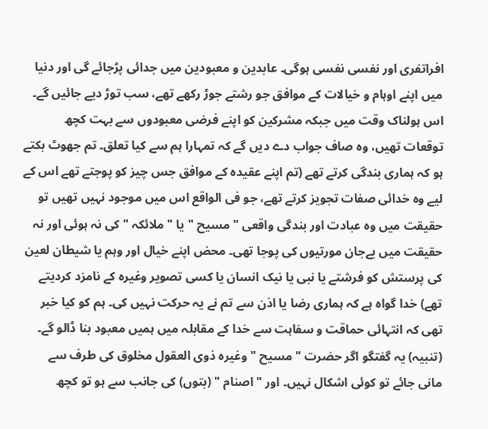افراتفری اور نفسی نفسی ہوگی۔ عابدین و معبودین میں جدائی پڑجائے گی اور دنیا میں اپنے اوہام و خیالات کے موافق جو رشتے جوڑ رکھے تھے، سب توڑ دیے جائیں گے۔ اس ہولناک وقت میں جبکہ مشرکین کو اپنے فرضی معبودوں سے بہت کچھ توقعات تھیں، وہ صاف جواب دے دیں گے کہ تمہارا ہم سے کیا تعلق۔ تم جھوٹ بکتے ہو کہ ہماری بندگی کرتے تھے (تم اپنے عقیدہ کے موافق جس چیز کو پوجتے تھے اس کے لیے وہ خدائی صفات تجویز کرتے تھے، جو فی الواقع اس میں موجود نہیں تھیں تو حقیقت میں وہ عبادت اور بندگی واقعی " مسیح " یا " ملائکہ " کی نہ ہوئی اور نہ حقیقت میں بےجان مورتیوں کی پوجا تھی۔ محض اپنے خیال اور وہم یا شیطان لعین کی پرستش کو فرشتے یا نبی یا نیک انسان یا کسی تصویر وغیرہ کے نامزد کردیتے تھے) خدا گواہ ہے کہ ہماری رضا یا اذن سے تم نے یہ حرکت نہیں کی۔ ہم کو کیا خبر تھی کہ انتہائی حماقت و سفاہت سے خدا کے مقابلہ میں ہمیں معبود بنا ڈالو گے۔ (تنبیہ) یہ گفتگو اگر حضرت " مسیح " وغیرہ ذوی العقول مخلوق کی طرف سے مانی جائے تو کوئی اشکال نہیں۔ اور " اصنام " (بتوں) کی جانب سے ہو تو کچھ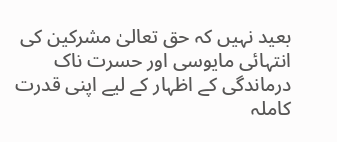بعید نہیں کہ حق تعالیٰ مشرکین کی انتہائی مایوسی اور حسرت ناک درماندگی کے اظہار کے لیے اپنی قدرت کاملہ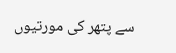سے پتھر کی مورتیوں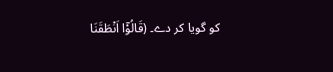کو گویا کر دے۔ (قَالُوْٓا اَنْطَقَنَا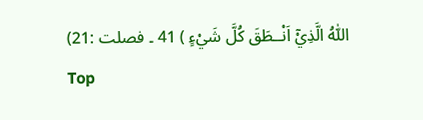اللّٰهُ الَّذِيْٓ اَنْــطَقَ كُلَّ شَيْءٍ ) 41 ۔ فصلت :21)
Top